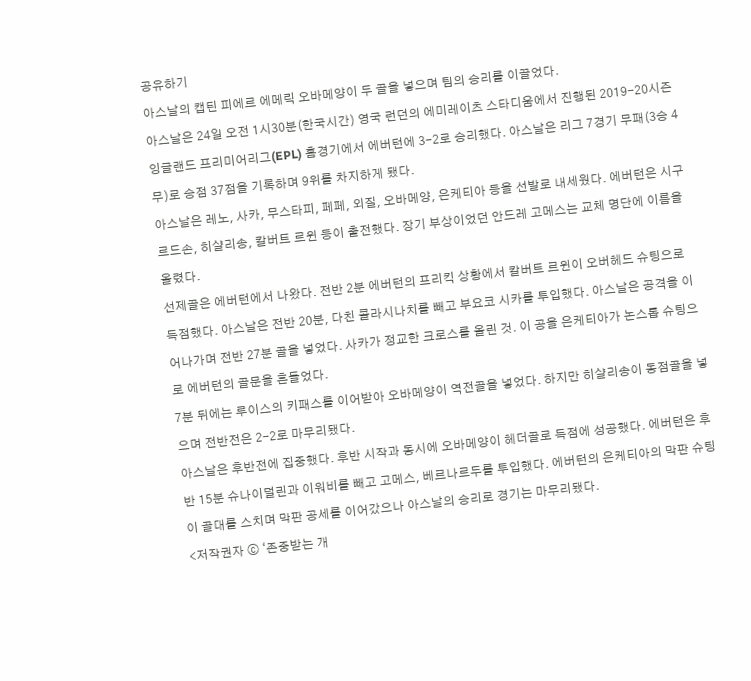공유하기
아스날의 캡틴 피에르 에메릭 오바메양이 두 골을 넣으며 팀의 승리를 이끌었다.
아스날은 24일 오전 1시30분(한국시간) 영국 런던의 에미레이츠 스타디움에서 진행된 2019-20시즌 잉글랜드 프리미어리그(EPL) 홈경기에서 에버턴에 3-2로 승리했다. 아스날은 리그 7경기 무패(3승 4무)로 승점 37점을 기록하며 9위를 차지하게 됐다.
아스날은 레노, 사카, 무스타피, 페페, 외질, 오바메양, 은케티아 등을 선발로 내세웠다. 에버턴은 시구르드손, 히샬리송, 칼버트 르윈 등이 출전했다. 장기 부상이었던 안드레 고메스는 교체 명단에 이름을 올렸다.
선제골은 에버턴에서 나왔다. 전반 2분 에버턴의 프리킥 상황에서 칼버트 르윈이 오버헤드 슈팅으로 득점했다. 아스날은 전반 20분, 다친 콜라시나치를 빼고 부요코 시카를 투입했다. 아스날은 공격을 이어나가며 전반 27분 골을 넣었다. 사카가 정교한 크로스를 올린 것. 이 공을 은케티아가 논스톱 슈팅으로 에버턴의 골문을 흔들었다.
7분 뒤에는 루이스의 키패스를 이어받아 오바메양이 역전골을 넣었다. 하지만 히샬리송이 동점골을 넣으며 전반전은 2-2로 마무리됐다.
아스날은 후반전에 집중했다. 후반 시작과 동시에 오바메양이 헤더골로 득점에 성공했다. 에버턴은 후반 15분 슈나이덜린과 이워비를 빼고 고메스, 베르나르두를 투입했다. 에버턴의 은케티아의 막판 슈팅이 골대를 스치며 막판 공세를 이어갔으나 아스날의 승리로 경기는 마무리됐다.
<저작권자 ⓒ ‘존중받는 개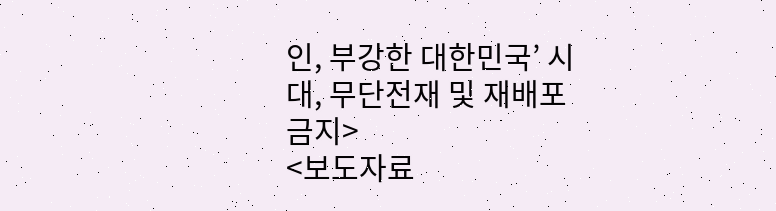인, 부강한 대한민국’ 시대, 무단전재 및 재배포 금지>
<보도자료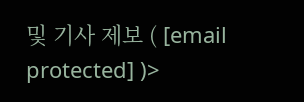및 기사 제보 ( [email protected] )>